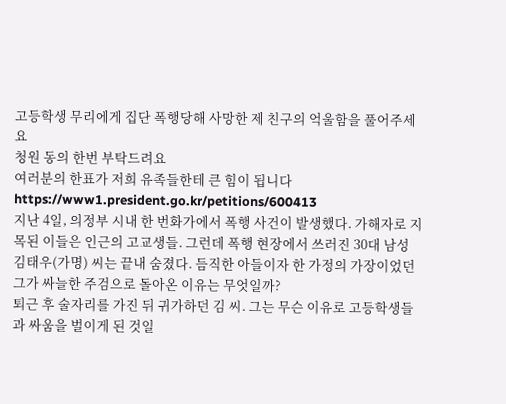고등학생 무리에게 집단 폭행당해 사망한 제 친구의 억울함을 풀어주세요
청원 동의 한번 부탁드려요
여러분의 한표가 저희 유족들한테 큰 힘이 됩니다
https://www1.president.go.kr/petitions/600413
지난 4일, 의정부 시내 한 번화가에서 폭행 사건이 발생했다. 가해자로 지목된 이들은 인근의 고교생들. 그런데 폭행 현장에서 쓰러진 30대 남성 김태우(가명) 씨는 끝내 숨졌다. 듬직한 아들이자 한 가정의 가장이었던 그가 싸늘한 주검으로 돌아온 이유는 무엇일까?
퇴근 후 술자리를 가진 뒤 귀가하던 김 씨. 그는 무슨 이유로 고등학생들과 싸움을 벌이게 된 것일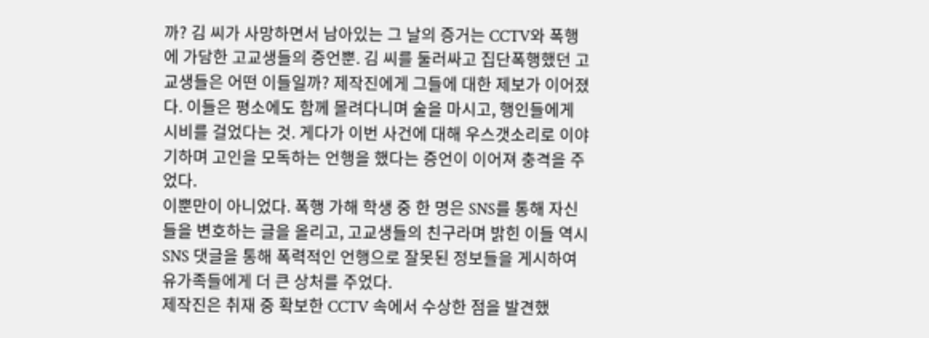까? 김 씨가 사망하면서 남아있는 그 날의 증거는 CCTV와 폭행에 가담한 고교생들의 증언뿐. 김 씨를 둘러싸고 집단폭행했던 고교생들은 어떤 이들일까? 제작진에게 그들에 대한 제보가 이어졌다. 이들은 평소에도 함께 몰려다니며 술을 마시고, 행인들에게 시비를 걸었다는 것. 게다가 이번 사건에 대해 우스갯소리로 이야기하며 고인을 모독하는 언행을 했다는 증언이 이어져 충격을 주었다.
이뿐만이 아니었다. 폭행 가해 학생 중 한 명은 SNS를 통해 자신들을 변호하는 글을 올리고, 고교생들의 친구라며 밝힌 이들 역시 SNS 댓글을 통해 폭력적인 언행으로 잘못된 정보들을 게시하여 유가족들에게 더 큰 상처를 주었다.
제작진은 취재 중 확보한 CCTV 속에서 수상한 점을 발견했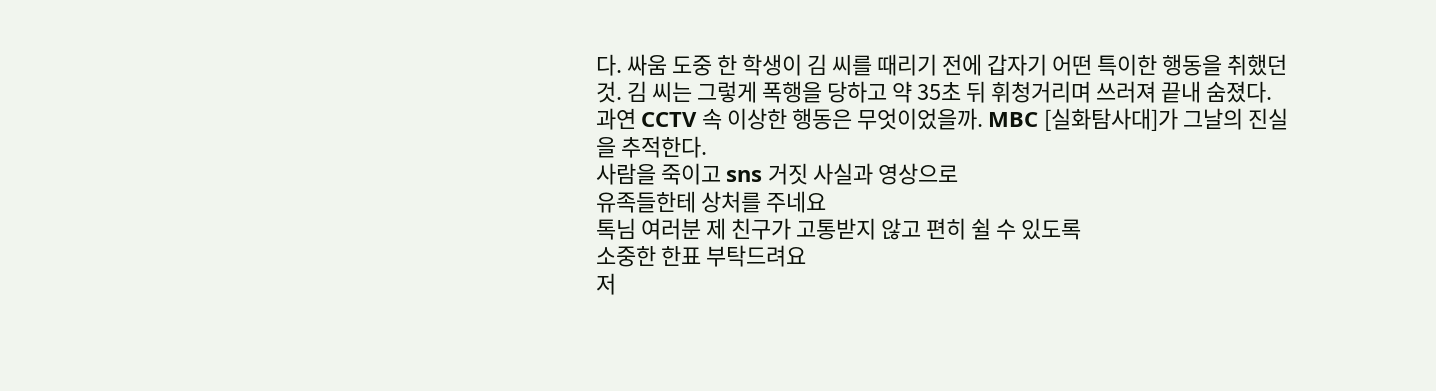다. 싸움 도중 한 학생이 김 씨를 때리기 전에 갑자기 어떤 특이한 행동을 취했던 것. 김 씨는 그렇게 폭행을 당하고 약 35초 뒤 휘청거리며 쓰러져 끝내 숨졌다. 과연 CCTV 속 이상한 행동은 무엇이었을까. MBC [실화탐사대]가 그날의 진실을 추적한다.
사람을 죽이고 sns 거짓 사실과 영상으로
유족들한테 상처를 주네요
톡님 여러분 제 친구가 고통받지 않고 편히 쉴 수 있도록
소중한 한표 부탁드려요
저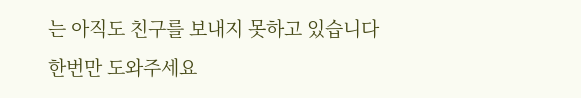는 아직도 친구를 보내지 못하고 있습니다
한번만 도와주세요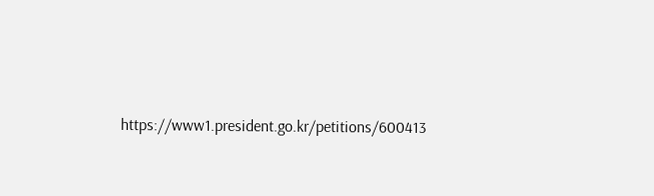https://www1.president.go.kr/petitions/600413